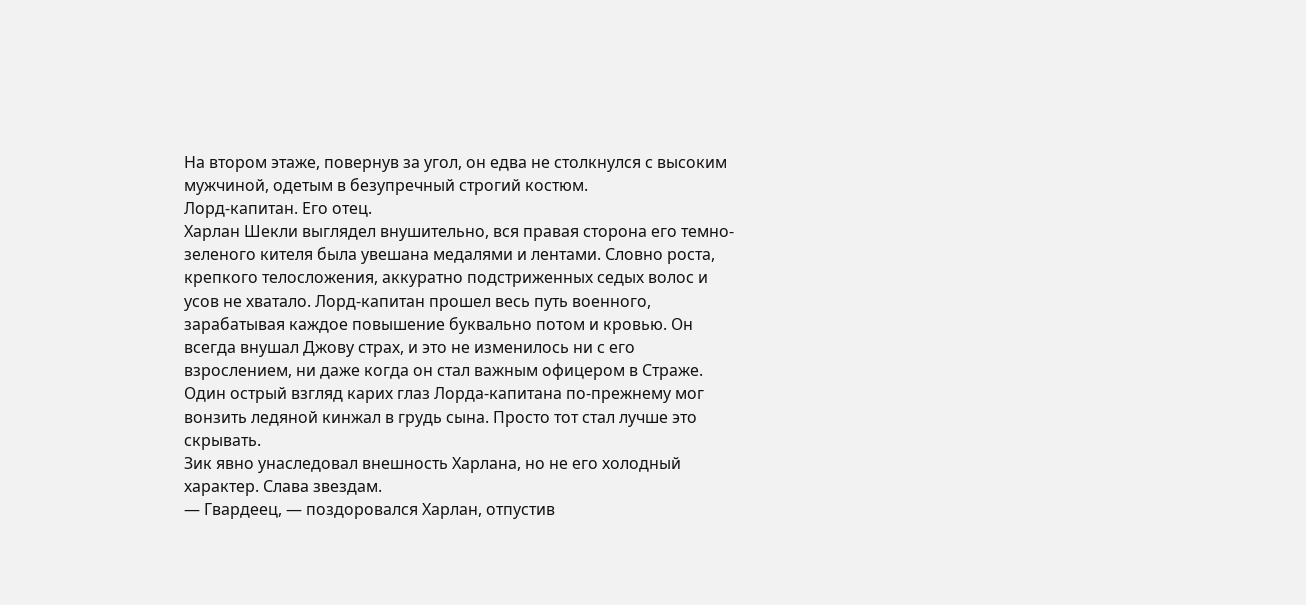На втором этаже, повернув за угол, он едва не столкнулся с высоким мужчиной, одетым в безупречный строгий костюм.
Лорд-капитан. Его отец.
Харлан Шекли выглядел внушительно, вся правая сторона его темно-зеленого кителя была увешана медалями и лентами. Словно роста, крепкого телосложения, аккуратно подстриженных седых волос и усов не хватало. Лорд-капитан прошел весь путь военного, зарабатывая каждое повышение буквально потом и кровью. Он всегда внушал Джову страх, и это не изменилось ни с его взрослением, ни даже когда он стал важным офицером в Страже. Один острый взгляд карих глаз Лорда-капитана по-прежнему мог вонзить ледяной кинжал в грудь сына. Просто тот стал лучше это скрывать.
Зик явно унаследовал внешность Харлана, но не его холодный характер. Слава звездам.
— Гвардеец, — поздоровался Харлан, отпустив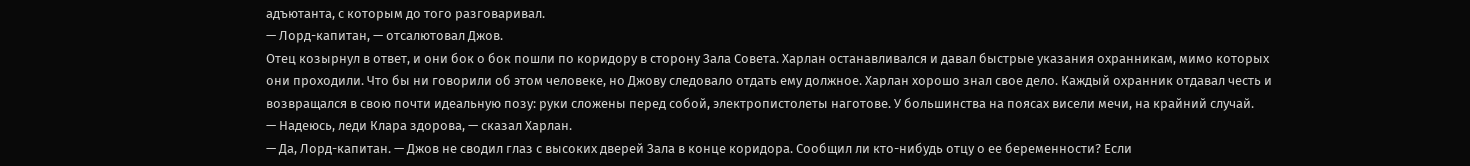адъютанта, с которым до того разговаривал.
— Лорд-капитан, — отсалютовал Джов.
Отец козырнул в ответ, и они бок о бок пошли по коридору в сторону Зала Совета. Харлан останавливался и давал быстрые указания охранникам, мимо которых они проходили. Что бы ни говорили об этом человеке, но Джову следовало отдать ему должное. Харлан хорошо знал свое дело. Каждый охранник отдавал честь и возвращался в свою почти идеальную позу: руки сложены перед собой, электропистолеты наготове. У большинства на поясах висели мечи, на крайний случай.
— Надеюсь, леди Клара здорова, — сказал Харлан.
— Да, Лорд-капитан. — Джов не сводил глаз с высоких дверей Зала в конце коридора. Сообщил ли кто-нибудь отцу о ее беременности? Если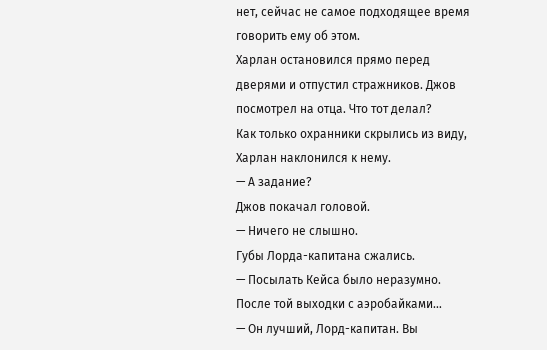нет, сейчас не самое подходящее время говорить ему об этом.
Харлан остановился прямо перед дверями и отпустил стражников. Джов посмотрел на отца. Что тот делал?
Как только охранники скрылись из виду, Харлан наклонился к нему.
— А задание?
Джов покачал головой.
— Ничего не слышно.
Губы Лорда-капитана сжались.
— Посылать Кейса было неразумно. После той выходки с аэробайками…
— Он лучший, Лорд-капитан. Вы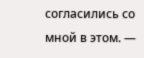согласились со мной в этом. —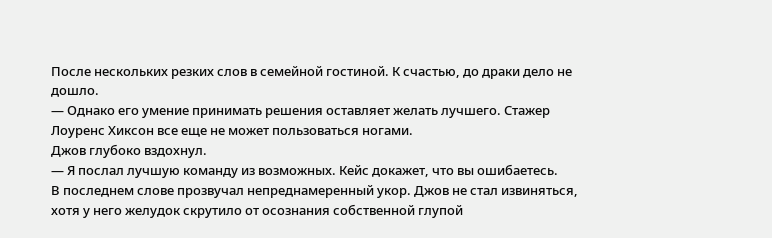После нескольких резких слов в семейной гостиной. К счастью, до драки дело не дошло.
— Однако его умение принимать решения оставляет желать лучшего. Стажер Лоуренс Хиксон все еще не может пользоваться ногами.
Джов глубоко вздохнул.
— Я послал лучшую команду из возможных. Кейс докажет, что вы ошибаетесь.
В последнем слове прозвучал непреднамеренный укор. Джов не стал извиняться, хотя у него желудок скрутило от осознания собственной глупой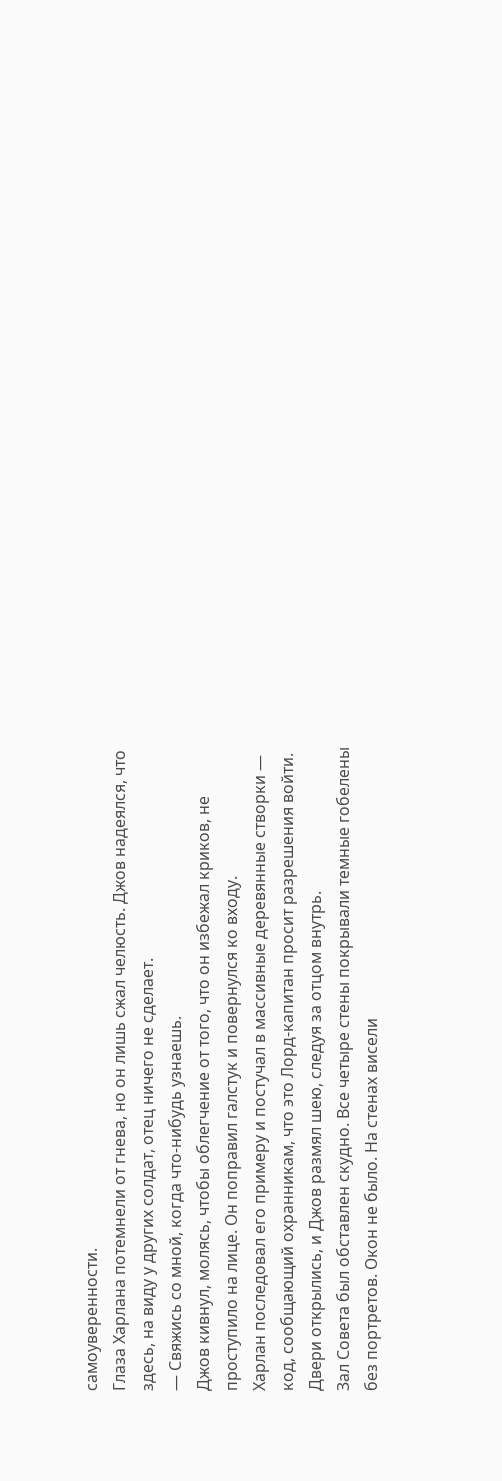самоуверенности.
Глаза Харлана потемнели от гнева, но он лишь сжал челюсть. Джов надеялся, что здесь, на виду у других солдат, отец ничего не сделает.
— Свяжись со мной, когда что-нибудь узнаешь.
Джов кивнул, молясь, чтобы облегчение от того, что он избежал криков, не проступило на лице. Он поправил галстук и повернулся ко входу.
Харлан последовал его примеру и постучал в массивные деревянные створки — код, сообщающий охранникам, что это Лорд-капитан просит разрешения войти. Двери открылись, и Джов размял шею, следуя за отцом внутрь.
Зал Совета был обставлен скудно. Все четыре стены покрывали темные гобелены без портретов. Окон не было. На стенах висели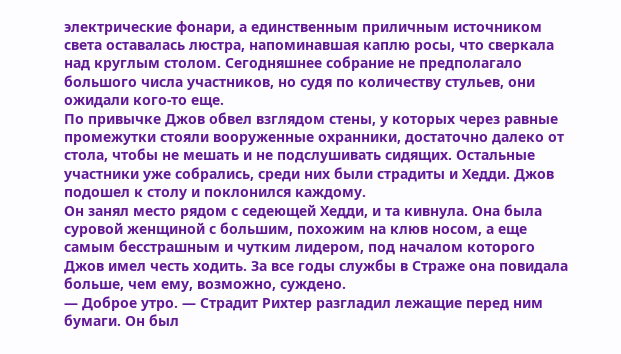электрические фонари, а единственным приличным источником света оставалась люстра, напоминавшая каплю росы, что сверкала над круглым столом. Сегодняшнее собрание не предполагало большого числа участников, но судя по количеству стульев, они ожидали кого-то еще.
По привычке Джов обвел взглядом стены, у которых через равные промежутки стояли вооруженные охранники, достаточно далеко от стола, чтобы не мешать и не подслушивать сидящих. Остальные участники уже собрались, среди них были страдиты и Хедди. Джов подошел к столу и поклонился каждому.
Он занял место рядом с седеющей Хедди, и та кивнула. Она была суровой женщиной с большим, похожим на клюв носом, а еще самым бесстрашным и чутким лидером, под началом которого Джов имел честь ходить. За все годы службы в Страже она повидала больше, чем ему, возможно, суждено.
— Доброе утро. — Страдит Рихтер разгладил лежащие перед ним бумаги. Он был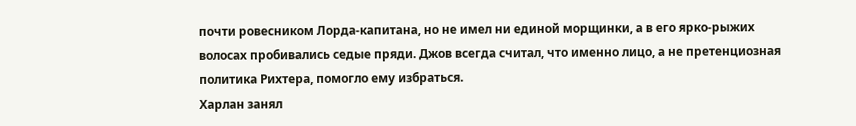почти ровесником Лорда-капитана, но не имел ни единой морщинки, а в его ярко-рыжих волосах пробивались седые пряди. Джов всегда считал, что именно лицо, а не претенциозная политика Рихтера, помогло ему избраться.
Харлан занял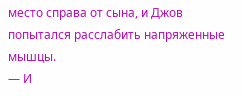место справа от сына, и Джов попытался расслабить напряженные мышцы.
— И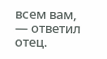всем вам, — ответил отец.